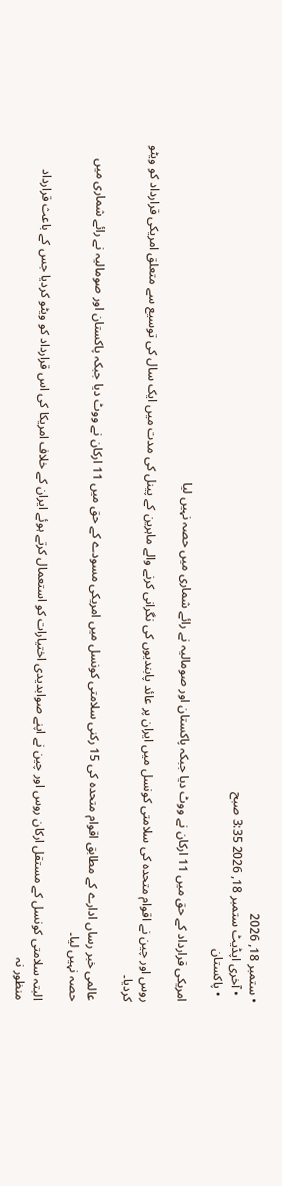• ستمبر 18, 2026
  • آخری اپڈیٹ ستمبر 18, 2026 3:35 صبح
  • پاکستان

امریکی قرارداد کے حق میں 11 ارکان نے ووٹ دیا جبکہ پاکستان اور صومالیہ نے رائے شماری میں حصہ نہیں لیا

روس اور چین نے اقوام متحدہ کی سلامتی کونسل میں ایران پر عائد پابندیوں کی نگرانی کرنے والے ماہرین کے پینل کی مدت میں ایک سال کی توسیع سے متعلق امریکی قرارداد کو ویٹو کردیا۔

عالمی خبر رساں ادارے کے مطابق اقوام متحدہ کی 15 رکنی سلامتی کونسل میں امریکی مسودے کے حق میں 11 ارکان نے ووٹ دیا جبکہ پاکستان اور صومالیہ نے رائے شماری میں حصہ نہیں لیا۔

البتہ سلامتی کونسل کے مستقل ارکان روس اور چین نے اپنے صوابدیدی اختیارات کو استعمال کرتے ہوئے ایران کے خلاف امریکا کی اس قرارداد کو ویٹو کردیا جس کے باعث قرارداد منظور نہ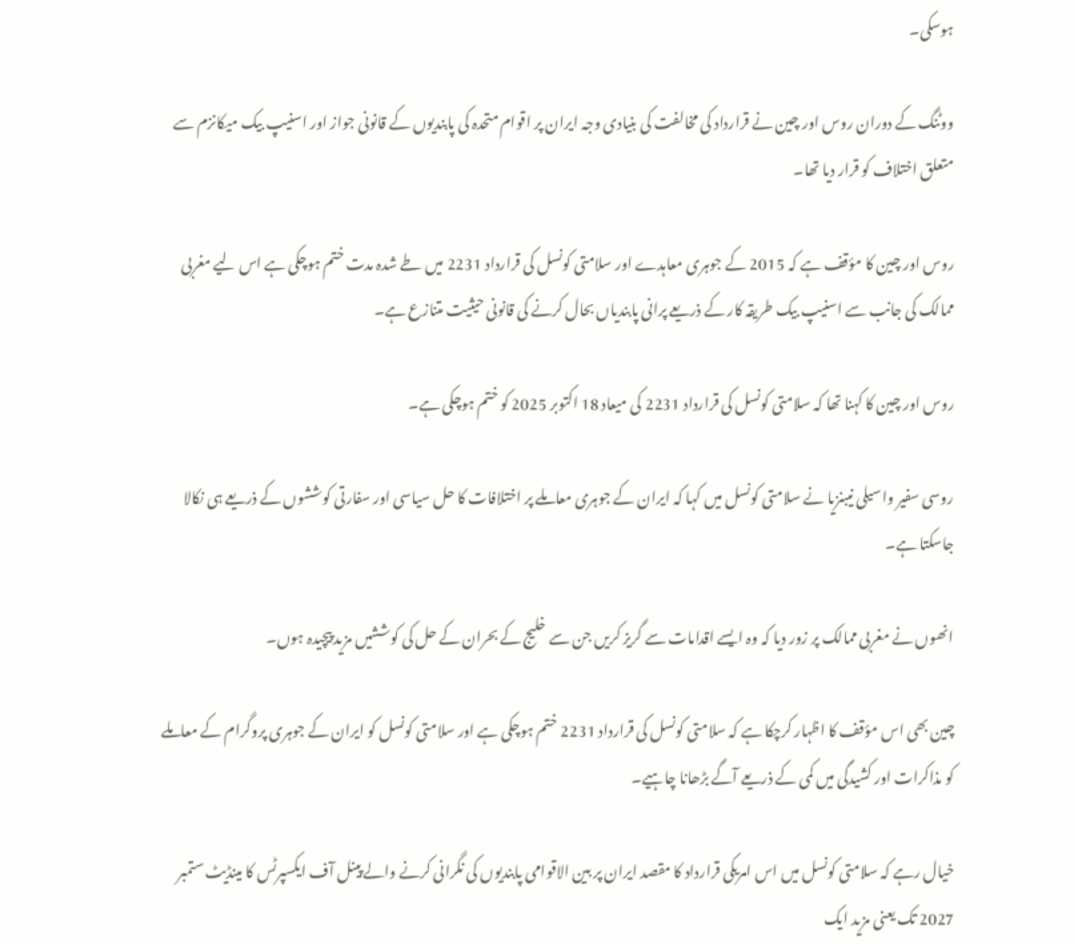ہوسکی۔

ووٹنگ کے دوران روس اور چین نے قرارداد کی مخالفت کی بنیادی وجہ ایران پر اقوام متحدہ کی پابندیوں کے قانونی جواز اور اسنیپ بیک میکانزم سے متعلق اختلاف کو قرار دیا تھا۔

روس اور چین کا مؤقف ہے کہ 2015 کے جوہری معاہدے اور سلامتی کونسل کی قرارداد 2231 میں طے شدہ مدت ختم ہوچکی ہے اس لیے مغربی ممالک کی جانب سے اسنیپ بیک طریقہ کار کے ذریعے پرانی پابندیاں بحال کرنے کی قانونی حیثیت متنازع ہے۔

روس اور چین کا کہنا تھا کہ سلامتی کونسل کی قرارداد 2231 کی میعاد 18 اکتوبر 2025 کو ختم ہوچکی ہے۔

روسی سفیر واسیلی نیبنزیا نے سلامتی کونسل میں کہا کہ ایران کے جوہری معاملے پر اختلافات کا حل سیاسی اور سفارتی کوششوں کے ذریعے ہی نکالا جاسکتا ہے۔

انھوں نے مغربی ممالک پر زور دیا کہ وہ ایسے اقدامات سے گریز کریں جن سے خلیج کے بحران کے حل کی کوششیں مزید پیچیدہ ہوں۔

چین بھی اس مؤقف کا اظہار کرچکا ہے کہ سلامتی کونسل کی قرارداد 2231 ختم ہوچکی ہے اور سلامتی کونسل کو ایران کے جوہری پروگرام کے معاملے کو مذاکرات اور کشیدگی میں کمی کے ذریعے آگے بڑھانا چاہیے۔

خیال رہے کہ سلامتی کونسل میں اس امریکی قرارداد کا مقصد ایران پر بین الاقوامی پابندیوں کی نگرانی کرنے والے پینل آف ایکسپرٹس کا مینڈیٹ ستمبر 2027 تک یعنی مزید ایک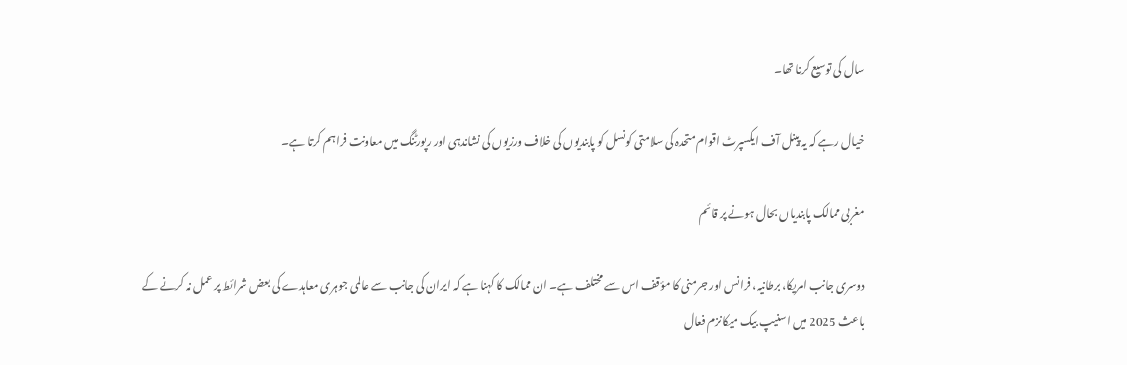سال کی توسیع کرنا تھا۔

خیال رہے کہ یہ پینل آف ایکسپرٹ اقوام متحدہ کی سلامتی کونسل کو پابندیوں کی خلاف ورزیوں کی نشاندہی اور رپورٹنگ میں معاونت فراہم کرتا ہے۔

مغربی ممالک پابندیاں بحال ہونے پر قائم

دوسری جانب امریکا، برطانیہ، فرانس اور جرمنی کا مؤقف اس سے مختلف ہے۔ ان ممالک کا کہنا ہے کہ ایران کی جانب سے عالمی جوہری معاہدے کی بعض شرائط پر عمل نہ کرنے کے باعث 2025 میں اسنیپ بیک میکانزم فعال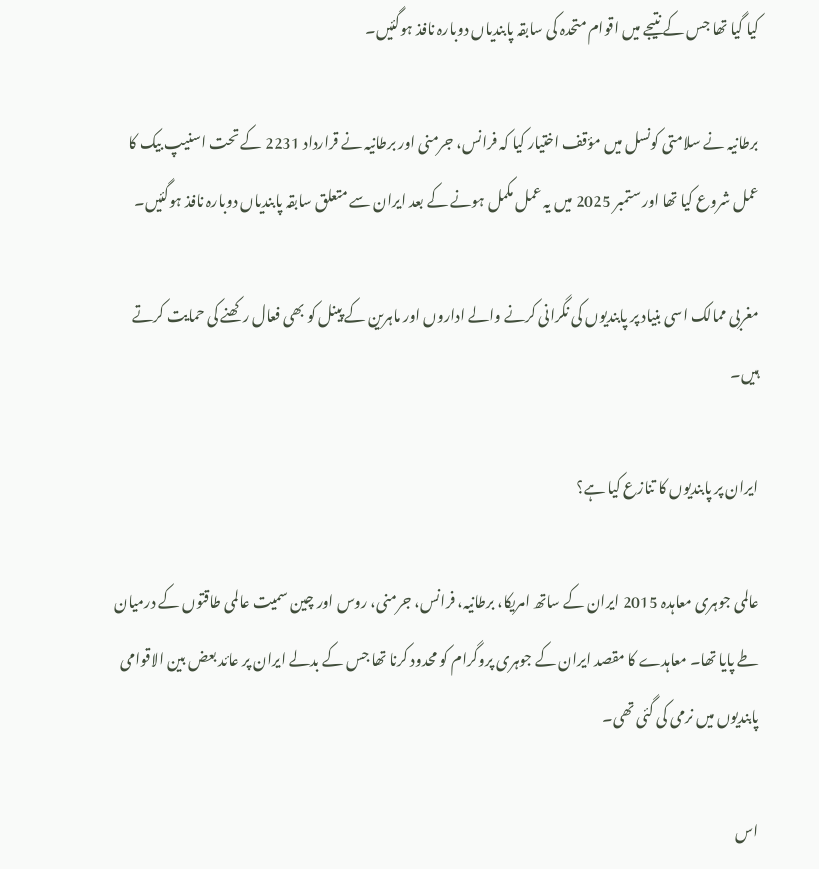کیا گیا تھا جس کے نتیجے میں اقوام متحدہ کی سابقہ پابندیاں دوبارہ نافذ ہوگئیں۔

برطانیہ نے سلامتی کونسل میں مؤقف اختیار کیا کہ فرانس، جرمنی اور برطانیہ نے قرارداد 2231 کے تحت اسنیپ بیک کا عمل شروع کیا تھا اور ستمبر 2025 میں یہ عمل مکمل ہونے کے بعد ایران سے متعلق سابقہ پابندیاں دوبارہ نافذ ہوگئیں۔

مغربی ممالک اسی بنیاد پر پابندیوں کی نگرانی کرنے والے اداروں اور ماہرین کے پینل کو بھی فعال رکھنے کی حمایت کرتے ہیں۔

ایران پر پابندیوں کا تنازع کیا ہے؟

عالمی جوہری معاہدہ 2015 ایران کے ساتھ امریکا، برطانیہ، فرانس، جرمنی، روس اور چین سمیت عالمی طاقتوں کے درمیان طے پایا تھا۔ معاہدے کا مقصد ایران کے جوہری پروگرام کو محدود کرنا تھا جس کے بدلے ایران پر عائد بعض بین الاقوامی پابندیوں میں نرمی کی گئی تھی۔

اس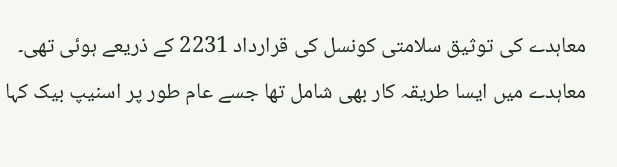معاہدے کی توثیق سلامتی کونسل کی قرارداد 2231 کے ذریعے ہوئی تھی۔ معاہدے میں ایسا طریقہ کار بھی شامل تھا جسے عام طور پر اسنیپ بیک کہا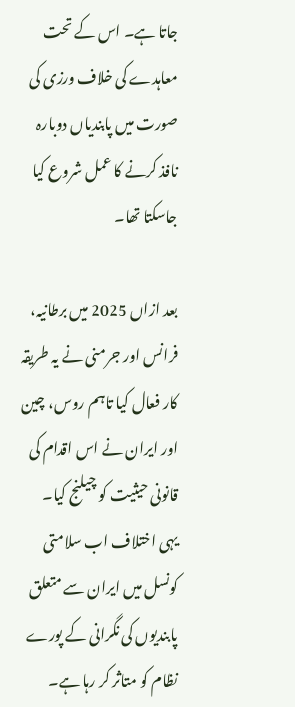جاتا ہے۔ اس کے تحت معاہدے کی خلاف ورزی کی صورت میں پابندیاں دوبارہ نافذ کرنے کا عمل شروع کیا جاسکتا تھا۔

بعد ازاں 2025 میں برطانیہ، فرانس اور جرمنی نے یہ طریقہ کار فعال کیا تاہم روس، چین اور ایران نے اس اقدام کی قانونی حیثیت کو چیلنج کیا۔ یہی اختلاف اب سلامتی کونسل میں ایران سے متعلق پابندیوں کی نگرانی کے پورے نظام کو متاثر کر رہا ہے۔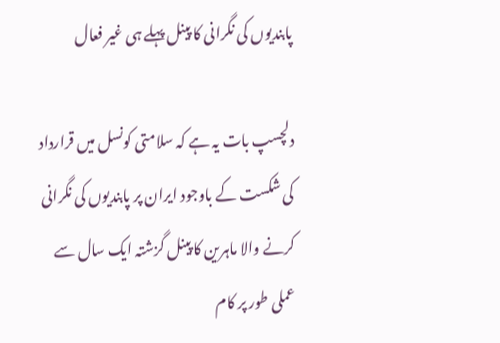پابندیوں کی نگرانی کا پینل پہلے ہی غیر فعال

دلچسپ بات یہ ہے کہ سلامتی کونسل میں قرارداد کی شکست کے باوجود ایران پر پابندیوں کی نگرانی کرنے والا ماہرین کا پینل گزشتہ ایک سال سے عملی طور پر کام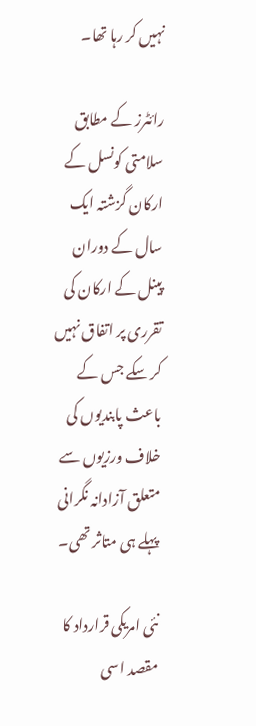نہیں کر رہا تھا۔

رائٹرز کے مطابق سلامتی کونسل کے ارکان گزشتہ ایک سال کے دوران پینل کے ارکان کی تقرری پر اتفاق نہیں کر سکے جس کے باعث پابندیوں کی خلاف ورزیوں سے متعلق آزادانہ نگرانی پہلے ہی متاثر تھی۔

نئی امریکی قرارداد کا مقصد اسی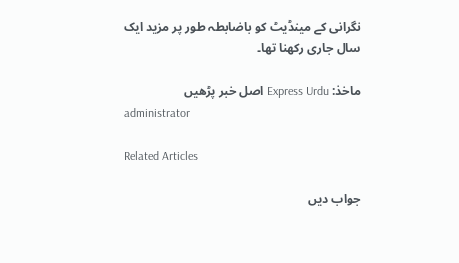نگرانی کے مینڈیٹ کو باضابطہ طور پر مزید ایک سال جاری رکھنا تھا۔

ماخذ: Express Urdu اصل خبر پڑھیں
administrator

Related Articles

جواب دیں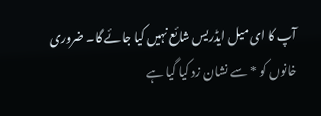آپ کا ای میل ایڈریس شائع نہیں کیا جائے گا۔ ضروری خانوں کو * سے نشان زد کیا گیا ہے